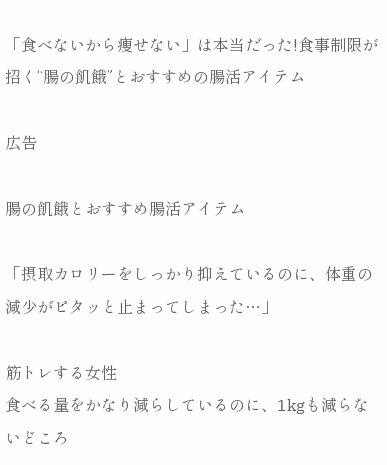「食べないから痩せない」は本当だった!食事制限が招く“腸の飢餓”とおすすめの腸活アイテム

広告

腸の飢餓とおすすめ腸活アイテム

「摂取カロリーをしっかり抑えているのに、体重の減少がピタッと止まってしまった…」

筋トレする女性
食べる量をかなり減らしているのに、1kgも減らないどころ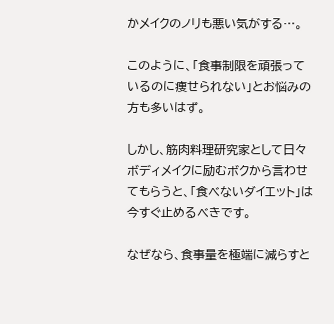かメイクのノリも悪い気がする…。

このように、「食事制限を頑張っているのに痩せられない」とお悩みの方も多いはず。

しかし、筋肉料理研究家として日々ボディメイクに励むボクから言わせてもらうと、「食べないダイエット」は今すぐ止めるべきです。

なぜなら、食事量を極端に減らすと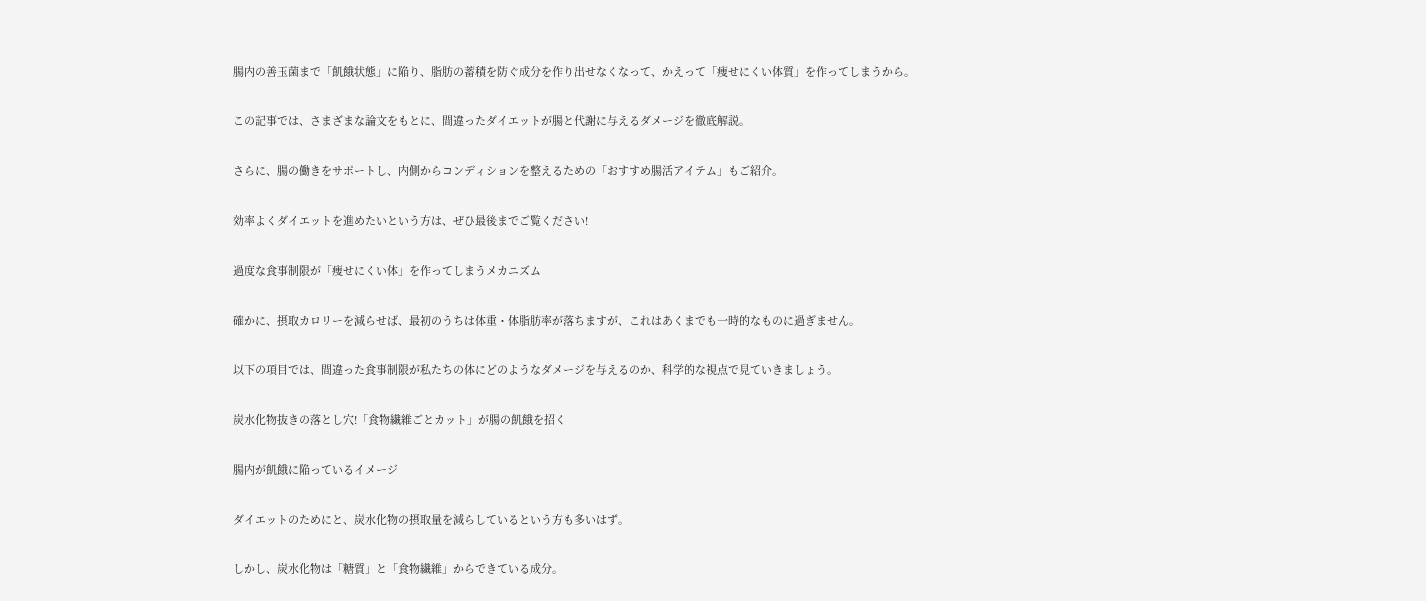腸内の善玉菌まで「飢餓状態」に陥り、脂肪の蓄積を防ぐ成分を作り出せなくなって、かえって「痩せにくい体質」を作ってしまうから。

この記事では、さまざまな論文をもとに、間違ったダイエットが腸と代謝に与えるダメージを徹底解説。

さらに、腸の働きをサポートし、内側からコンディションを整えるための「おすすめ腸活アイテム」もご紹介。

効率よくダイエットを進めたいという方は、ぜひ最後までご覧ください!

過度な食事制限が「痩せにくい体」を作ってしまうメカニズム

確かに、摂取カロリーを減らせば、最初のうちは体重・体脂肪率が落ちますが、これはあくまでも一時的なものに過ぎません。

以下の項目では、間違った食事制限が私たちの体にどのようなダメージを与えるのか、科学的な視点で見ていきましょう。

炭水化物抜きの落とし穴!「食物繊維ごとカット」が腸の飢餓を招く

腸内が飢餓に陥っているイメージ

ダイエットのためにと、炭水化物の摂取量を減らしているという方も多いはず。

しかし、炭水化物は「糖質」と「食物繊維」からできている成分。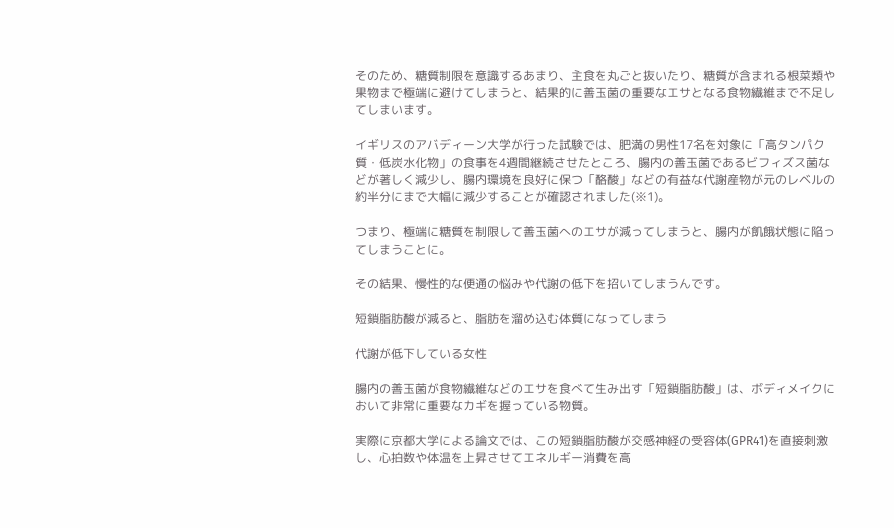そのため、糖質制限を意識するあまり、主食を丸ごと抜いたり、糖質が含まれる根菜類や果物まで極端に避けてしまうと、結果的に善玉菌の重要なエサとなる食物繊維まで不足してしまいます。

イギリスのアバディーン大学が行った試験では、肥満の男性17名を対象に「高タンパク質・低炭水化物」の食事を4週間継続させたところ、腸内の善玉菌であるビフィズス菌などが著しく減少し、腸内環境を良好に保つ「酪酸」などの有益な代謝産物が元のレベルの約半分にまで大幅に減少することが確認されました(※1)。

つまり、極端に糖質を制限して善玉菌へのエサが減ってしまうと、腸内が飢餓状態に陥ってしまうことに。

その結果、慢性的な便通の悩みや代謝の低下を招いてしまうんです。

短鎖脂肪酸が減ると、脂肪を溜め込む体質になってしまう

代謝が低下している女性

腸内の善玉菌が食物繊維などのエサを食べて生み出す「短鎖脂肪酸」は、ボディメイクにおいて非常に重要なカギを握っている物質。

実際に京都大学による論文では、この短鎖脂肪酸が交感神経の受容体(GPR41)を直接刺激し、心拍数や体温を上昇させてエネルギー消費を高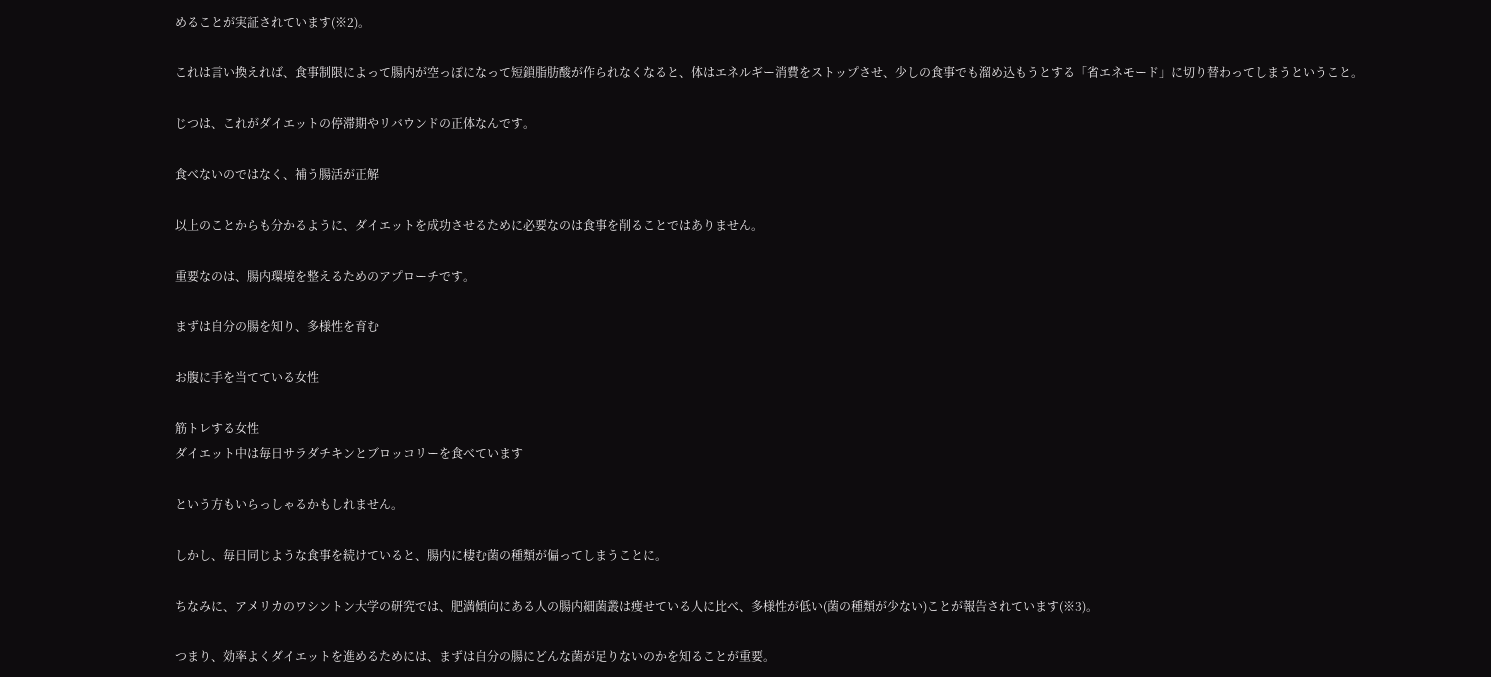めることが実証されています(※2)。

これは言い換えれば、食事制限によって腸内が空っぽになって短鎖脂肪酸が作られなくなると、体はエネルギー消費をストップさせ、少しの食事でも溜め込もうとする「省エネモード」に切り替わってしまうということ。

じつは、これがダイエットの停滞期やリバウンドの正体なんです。

食べないのではなく、補う腸活が正解

以上のことからも分かるように、ダイエットを成功させるために必要なのは食事を削ることではありません。

重要なのは、腸内環境を整えるためのアプローチです。

まずは自分の腸を知り、多様性を育む

お腹に手を当てている女性

筋トレする女性
ダイエット中は毎日サラダチキンとブロッコリーを食べています

という方もいらっしゃるかもしれません。

しかし、毎日同じような食事を続けていると、腸内に棲む菌の種類が偏ってしまうことに。

ちなみに、アメリカのワシントン大学の研究では、肥満傾向にある人の腸内細菌叢は痩せている人に比べ、多様性が低い(菌の種類が少ない)ことが報告されています(※3)。

つまり、効率よくダイエットを進めるためには、まずは自分の腸にどんな菌が足りないのかを知ることが重要。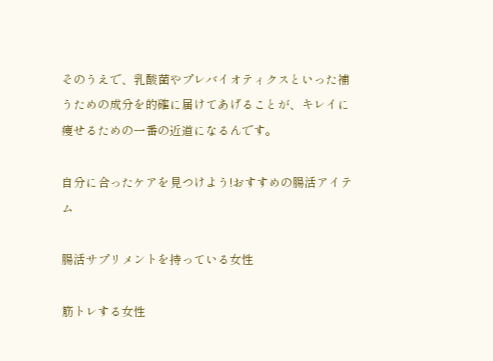そのうえで、乳酸菌やプレバイオティクスといった補うための成分を的確に届けてあげることが、キレイに痩せるための一番の近道になるんです。

自分に合ったケアを見つけよう!おすすめの腸活アイテム

腸活サプリメントを持っている女性

筋トレする女性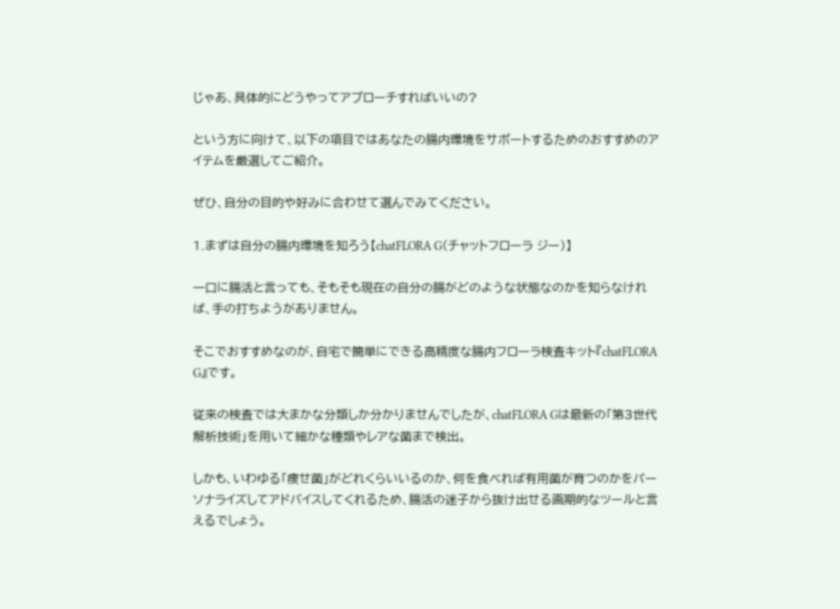じゃあ、具体的にどうやってアプローチすればいいの?

という方に向けて、以下の項目ではあなたの腸内環境をサポートするためのおすすめのアイテムを厳選してご紹介。

ぜひ、自分の目的や好みに合わせて選んでみてください。

1.まずは自分の腸内環境を知ろう【chatFLORA G(チャットフローラ ジー)】

一口に腸活と言っても、そもそも現在の自分の腸がどのような状態なのかを知らなければ、手の打ちようがありません。

そこでおすすめなのが、自宅で簡単にできる高精度な腸内フローラ検査キット『chatFLORA G』です。

従来の検査では大まかな分類しか分かりませんでしたが、chatFLORA Gは最新の「第3世代解析技術」を用いて細かな種類やレアな菌まで検出。

しかも、いわゆる「痩せ菌」がどれくらいいるのか、何を食べれば有用菌が育つのかをパーソナライズしてアドバイスしてくれるため、腸活の迷子から抜け出せる画期的なツールと言えるでしょう。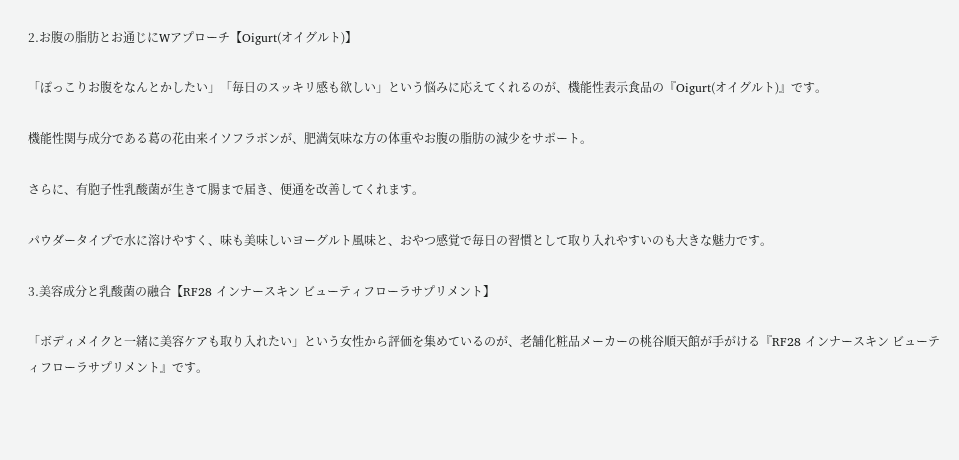2.お腹の脂肪とお通じにWアプローチ【Oigurt(オイグルト)】

「ぽっこりお腹をなんとかしたい」「毎日のスッキリ感も欲しい」という悩みに応えてくれるのが、機能性表示食品の『Oigurt(オイグルト)』です。

機能性関与成分である葛の花由来イソフラボンが、肥満気味な方の体重やお腹の脂肪の減少をサポート。

さらに、有胞子性乳酸菌が生きて腸まで届き、便通を改善してくれます。

パウダータイプで水に溶けやすく、味も美味しいヨーグルト風味と、おやつ感覚で毎日の習慣として取り入れやすいのも大きな魅力です。

3.美容成分と乳酸菌の融合【RF28 インナースキン ビューティフローラサプリメント】

「ボディメイクと一緒に美容ケアも取り入れたい」という女性から評価を集めているのが、老舗化粧品メーカーの桃谷順天館が手がける『RF28 インナースキン ビューティフローラサプリメント』です。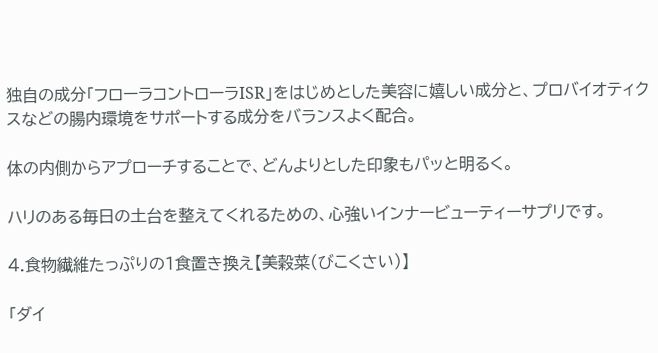独自の成分「フローラコントローラISR」をはじめとした美容に嬉しい成分と、プロバイオティクスなどの腸内環境をサポートする成分をバランスよく配合。

体の内側からアプローチすることで、どんよりとした印象もパッと明るく。

ハリのある毎日の土台を整えてくれるための、心強いインナービューティーサプリです。

4.食物繊維たっぷりの1食置き換え【美穀菜(びこくさい)】

「ダイ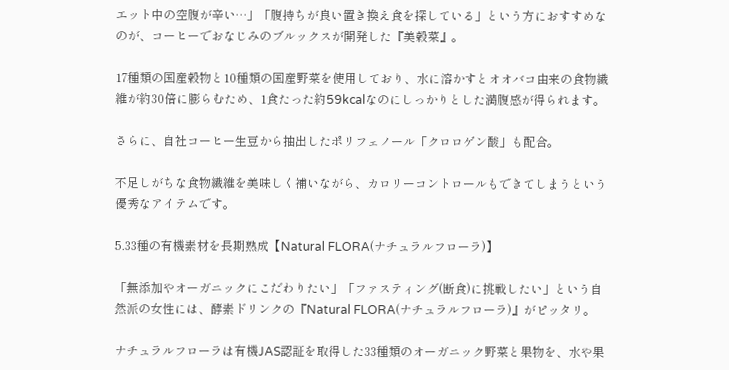エット中の空腹が辛い…」「腹持ちが良い置き換え食を探している」という方におすすめなのが、コーヒーでおなじみのブルックスが開発した『美穀菜』。

17種類の国産穀物と10種類の国産野菜を使用しており、水に溶かすとオオバコ由来の食物繊維が約30倍に膨らむため、1食たった約59kcalなのにしっかりとした満腹感が得られます。

さらに、自社コーヒー生豆から抽出したポリフェノール「クロロゲン酸」も配合。

不足しがちな食物繊維を美味しく補いながら、カロリーコントロールもできてしまうという優秀なアイテムです。

5.33種の有機素材を長期熟成【Natural FLORA(ナチュラルフローラ)】

「無添加やオーガニックにこだわりたい」「ファスティング(断食)に挑戦したい」という自然派の女性には、酵素ドリンクの『Natural FLORA(ナチュラルフローラ)』がピッタリ。

ナチュラルフローラは有機JAS認証を取得した33種類のオーガニック野菜と果物を、水や果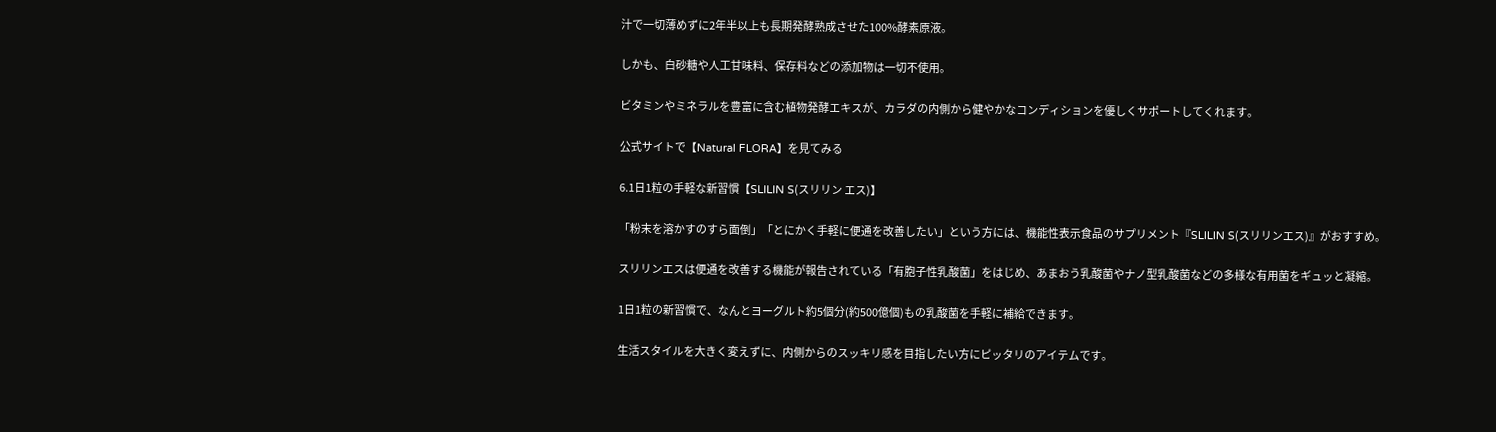汁で一切薄めずに2年半以上も長期発酵熟成させた100%酵素原液。

しかも、白砂糖や人工甘味料、保存料などの添加物は一切不使用。

ビタミンやミネラルを豊富に含む植物発酵エキスが、カラダの内側から健やかなコンディションを優しくサポートしてくれます。

公式サイトで【Natural FLORA】を見てみる

6.1日1粒の手軽な新習慣【SLILIN S(スリリン エス)】

「粉末を溶かすのすら面倒」「とにかく手軽に便通を改善したい」という方には、機能性表示食品のサプリメント『SLILIN S(スリリンエス)』がおすすめ。

スリリンエスは便通を改善する機能が報告されている「有胞子性乳酸菌」をはじめ、あまおう乳酸菌やナノ型乳酸菌などの多様な有用菌をギュッと凝縮。

1日1粒の新習慣で、なんとヨーグルト約5個分(約500億個)もの乳酸菌を手軽に補給できます。

生活スタイルを大きく変えずに、内側からのスッキリ感を目指したい方にピッタリのアイテムです。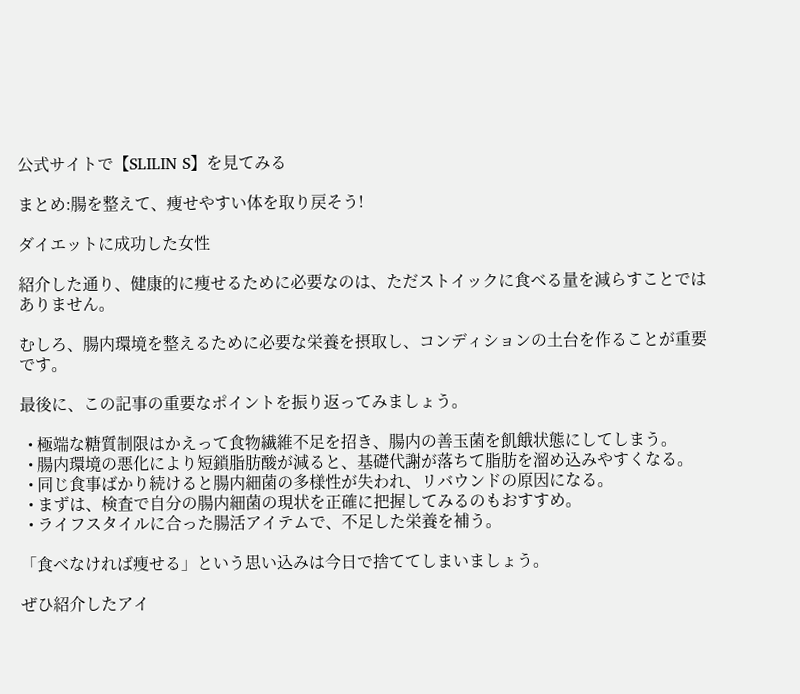公式サイトで【SLILIN S】を見てみる

まとめ:腸を整えて、痩せやすい体を取り戻そう!

ダイエットに成功した女性

紹介した通り、健康的に痩せるために必要なのは、ただストイックに食べる量を減らすことではありません。

むしろ、腸内環境を整えるために必要な栄養を摂取し、コンディションの土台を作ることが重要です。

最後に、この記事の重要なポイントを振り返ってみましょう。

  • 極端な糖質制限はかえって食物繊維不足を招き、腸内の善玉菌を飢餓状態にしてしまう。
  • 腸内環境の悪化により短鎖脂肪酸が減ると、基礎代謝が落ちて脂肪を溜め込みやすくなる。
  • 同じ食事ばかり続けると腸内細菌の多様性が失われ、リバウンドの原因になる。
  • まずは、検査で自分の腸内細菌の現状を正確に把握してみるのもおすすめ。
  • ライフスタイルに合った腸活アイテムで、不足した栄養を補う。

「食べなければ痩せる」という思い込みは今日で捨ててしまいましょう。

ぜひ紹介したアイ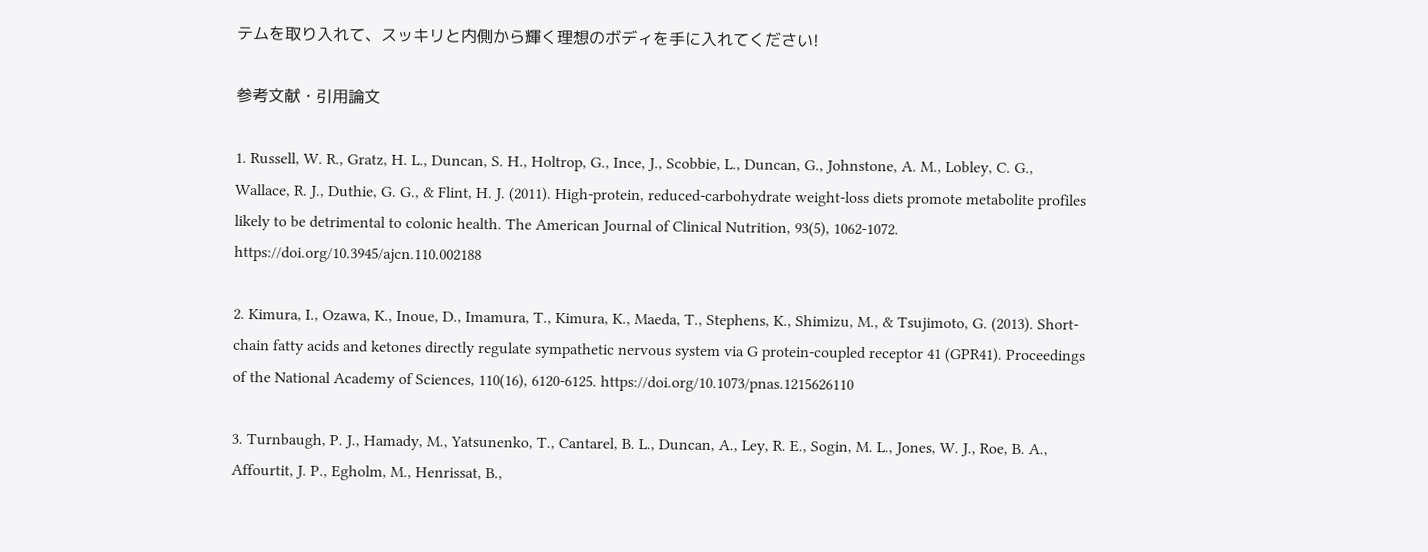テムを取り入れて、スッキリと内側から輝く理想のボディを手に入れてください!

参考文献・引用論文

1. Russell, W. R., Gratz, H. L., Duncan, S. H., Holtrop, G., Ince, J., Scobbie, L., Duncan, G., Johnstone, A. M., Lobley, C. G., Wallace, R. J., Duthie, G. G., & Flint, H. J. (2011). High-protein, reduced-carbohydrate weight-loss diets promote metabolite profiles likely to be detrimental to colonic health. The American Journal of Clinical Nutrition, 93(5), 1062-1072. https://doi.org/10.3945/ajcn.110.002188

2. Kimura, I., Ozawa, K., Inoue, D., Imamura, T., Kimura, K., Maeda, T., Stephens, K., Shimizu, M., & Tsujimoto, G. (2013). Short-chain fatty acids and ketones directly regulate sympathetic nervous system via G protein-coupled receptor 41 (GPR41). Proceedings of the National Academy of Sciences, 110(16), 6120-6125. https://doi.org/10.1073/pnas.1215626110

3. Turnbaugh, P. J., Hamady, M., Yatsunenko, T., Cantarel, B. L., Duncan, A., Ley, R. E., Sogin, M. L., Jones, W. J., Roe, B. A., Affourtit, J. P., Egholm, M., Henrissat, B.,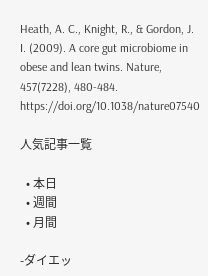Heath, A. C., Knight, R., & Gordon, J. I. (2009). A core gut microbiome in obese and lean twins. Nature, 457(7228), 480-484. https://doi.org/10.1038/nature07540

人気記事一覧

  • 本日
  • 週間
  • 月間

-ダイエッ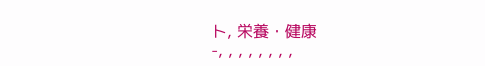ト, 栄養・健康
-, , , , , , , ,